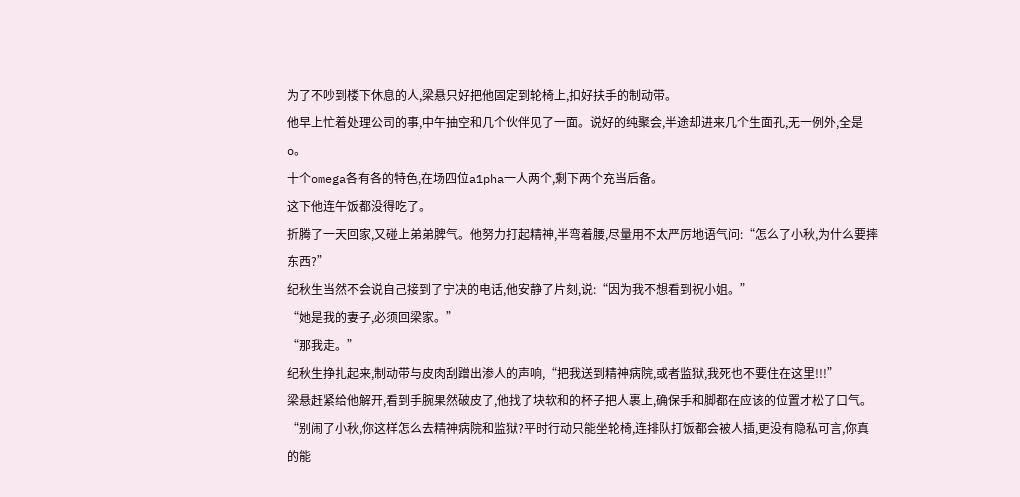为了不吵到楼下休息的人,梁悬只好把他固定到轮椅上,扣好扶手的制动带。
他早上忙着处理公司的事,中午抽空和几个伙伴见了一面。说好的纯聚会,半途却进来几个生面孔,无一例外,全是o。
十个omega各有各的特色,在场四位a1pha一人两个,剩下两个充当后备。
这下他连午饭都没得吃了。
折腾了一天回家,又碰上弟弟脾气。他努力打起精神,半弯着腰,尽量用不太严厉地语气问:“怎么了小秋,为什么要摔东西?”
纪秋生当然不会说自己接到了宁决的电话,他安静了片刻,说:“因为我不想看到祝小姐。”
“她是我的妻子,必须回梁家。”
“那我走。”
纪秋生挣扎起来,制动带与皮肉刮蹭出渗人的声响,“把我送到精神病院,或者监狱,我死也不要住在这里!!!”
梁悬赶紧给他解开,看到手腕果然破皮了,他找了块软和的杯子把人裹上,确保手和脚都在应该的位置才松了口气。
“别闹了小秋,你这样怎么去精神病院和监狱?平时行动只能坐轮椅,连排队打饭都会被人插,更没有隐私可言,你真的能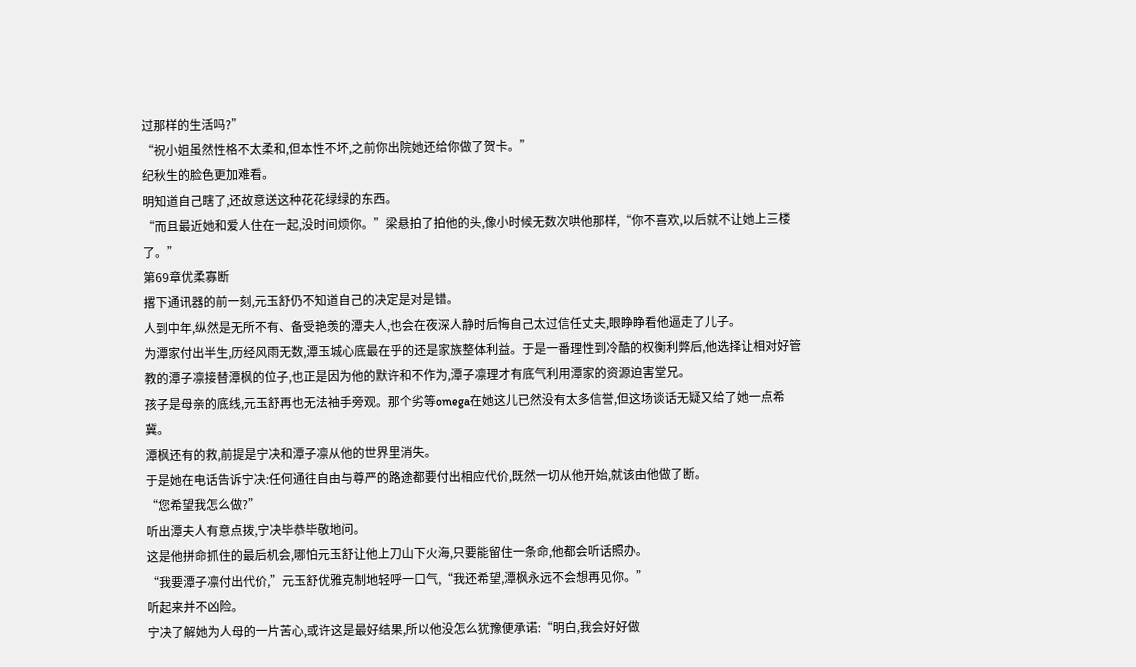过那样的生活吗?”
“祝小姐虽然性格不太柔和,但本性不坏,之前你出院她还给你做了贺卡。”
纪秋生的脸色更加难看。
明知道自己瞎了,还故意送这种花花绿绿的东西。
“而且最近她和爱人住在一起,没时间烦你。”梁悬拍了拍他的头,像小时候无数次哄他那样,“你不喜欢,以后就不让她上三楼了。”
第69章优柔寡断
撂下通讯器的前一刻,元玉舒仍不知道自己的决定是对是错。
人到中年,纵然是无所不有、备受艳羡的潭夫人,也会在夜深人静时后悔自己太过信任丈夫,眼睁睁看他逼走了儿子。
为潭家付出半生,历经风雨无数,潭玉城心底最在乎的还是家族整体利益。于是一番理性到冷酷的权衡利弊后,他选择让相对好管教的潭子凛接替潭枫的位子,也正是因为他的默许和不作为,潭子凛理才有底气利用潭家的资源迫害堂兄。
孩子是母亲的底线,元玉舒再也无法袖手旁观。那个劣等omega在她这儿已然没有太多信誉,但这场谈话无疑又给了她一点希冀。
潭枫还有的救,前提是宁决和潭子凛从他的世界里消失。
于是她在电话告诉宁决:任何通往自由与尊严的路途都要付出相应代价,既然一切从他开始,就该由他做了断。
“您希望我怎么做?”
听出潭夫人有意点拨,宁决毕恭毕敬地问。
这是他拼命抓住的最后机会,哪怕元玉舒让他上刀山下火海,只要能留住一条命,他都会听话照办。
“我要潭子凛付出代价,”元玉舒优雅克制地轻呼一口气,“我还希望,潭枫永远不会想再见你。”
听起来并不凶险。
宁决了解她为人母的一片苦心,或许这是最好结果,所以他没怎么犹豫便承诺:“明白,我会好好做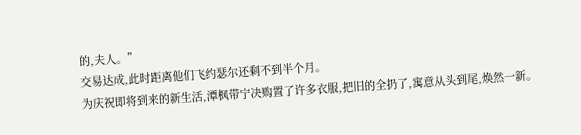的,夫人。”
交易达成,此时距离他们飞约瑟尔还剩不到半个月。
为庆祝即将到来的新生活,潭枫带宁决购置了许多衣服,把旧的全扔了,寓意从头到尾,焕然一新。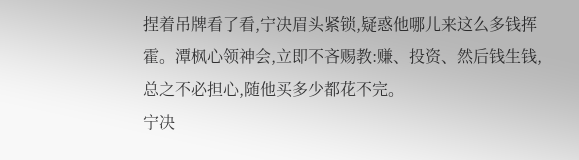捏着吊牌看了看,宁决眉头紧锁,疑惑他哪儿来这么多钱挥霍。潭枫心领神会,立即不吝赐教:赚、投资、然后钱生钱,总之不必担心,随他买多少都花不完。
宁决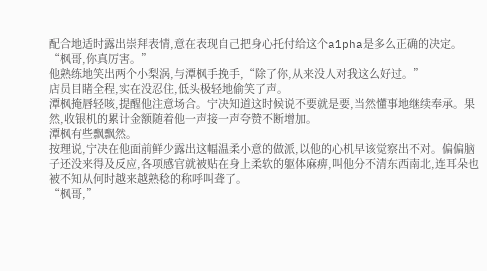配合地适时露出崇拜表情,意在表现自己把身心托付给这个a1pha是多么正确的决定。
“枫哥,你真厉害。”
他熟练地笑出两个小梨涡,与潭枫手挽手,“除了你,从来没人对我这么好过。”
店员目睹全程,实在没忍住,低头极轻地偷笑了声。
潭枫掩唇轻咳,提醒他注意场合。宁决知道这时候说不要就是要,当然懂事地继续奉承。果然,收银机的累计金额随着他一声接一声夸赞不断增加。
潭枫有些飘飘然。
按理说,宁决在他面前鲜少露出这幅温柔小意的做派,以他的心机早该觉察出不对。偏偏脑子还没来得及反应,各项感官就被贴在身上柔软的躯体麻痹,叫他分不清东西南北,连耳朵也被不知从何时越来越熟稔的称呼叫聋了。
“枫哥,”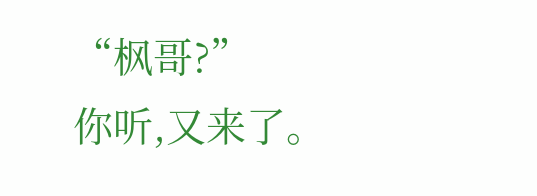“枫哥?”
你听,又来了。